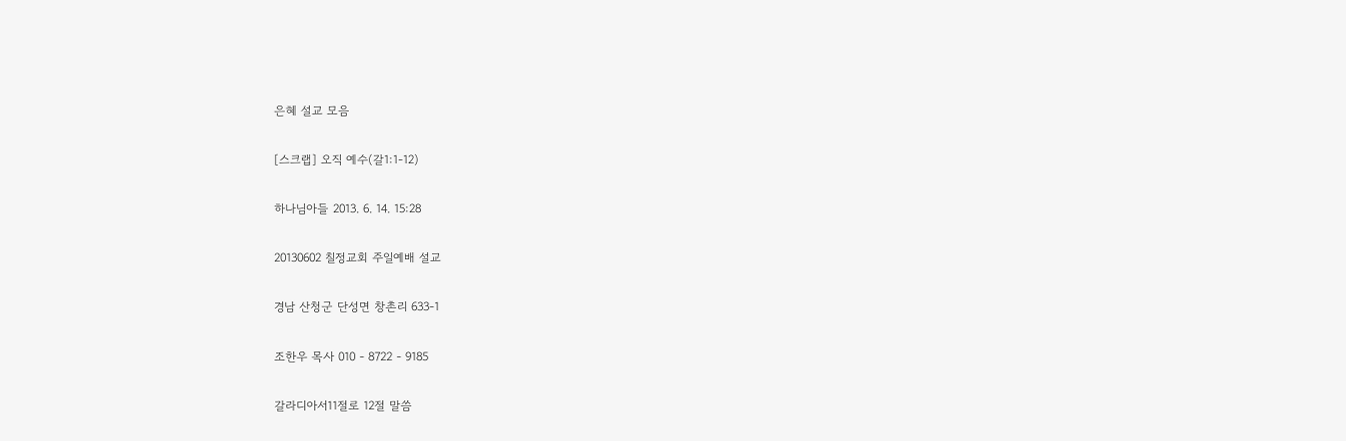은혜 설교 모음

[스크랩] 오직 예수(갈1:1-12)

하나님아들 2013. 6. 14. 15:28

20130602 칠정교회 주일예배 설교

경남 산청군 단성면 창촌리 633-1

조한우 목사 010 - 8722 - 9185

갈라디아서11절로 12절 말씀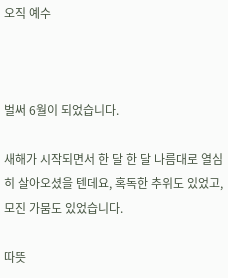오직 예수



벌써 6월이 되었습니다.

새해가 시작되면서 한 달 한 달 나름대로 열심히 살아오셨을 텐데요, 혹독한 추위도 있었고, 모진 가뭄도 있었습니다.

따뜻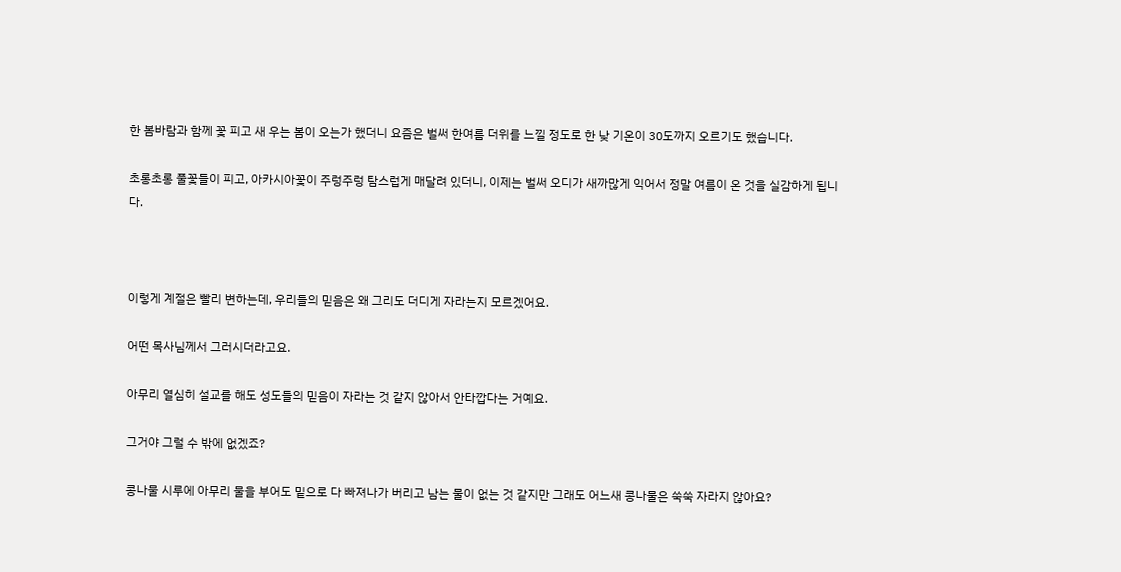한 봄바람과 함께 꽃 피고 새 우는 봄이 오는가 했더니 요즘은 벌써 한여름 더위를 느낄 정도로 한 낮 기온이 30도까지 오르기도 했습니다.

초롱초롱 풀꽃들이 피고, 아카시아꽃이 주렁주렁 탐스럽게 매달려 있더니, 이제는 벌써 오디가 새까많게 익어서 정말 여름이 온 것을 실감하게 됩니다.



이렇게 계절은 빨리 변하는데, 우리들의 믿음은 왜 그리도 더디게 자라는지 모르겠어요.

어떤 목사님께서 그러시더라고요.

아무리 열심히 설교를 해도 성도들의 믿음이 자라는 것 같지 않아서 안타깝다는 거예요.

그거야 그럴 수 밖에 없겠죠?

콩나물 시루에 아무리 물을 부어도 밑으로 다 빠져나가 버리고 남는 물이 없는 것 같지만 그래도 어느새 콩나물은 쑥쑥 자라지 않아요?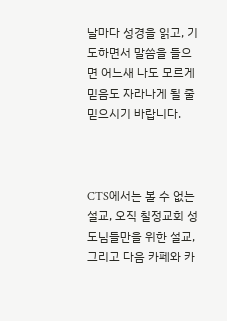날마다 성경을 읽고, 기도하면서 말씀을 들으면 어느새 나도 모르게 믿음도 자라나게 될 줄 믿으시기 바랍니다.



CTS에서는 볼 수 없는 설교, 오직 칠정교회 성도님들만을 위한 설교, 그리고 다음 카페와 카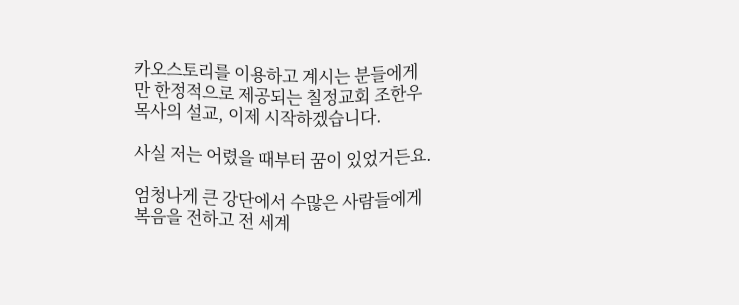카오스토리를 이용하고 계시는 분들에게만 한정적으로 제공되는 칠정교회 조한우 목사의 설교, 이제 시작하겠습니다.

사실 저는 어렸을 때부터 꿈이 있었거든요.

엄청나게 큰 강단에서 수많은 사람들에게 복음을 전하고 전 세계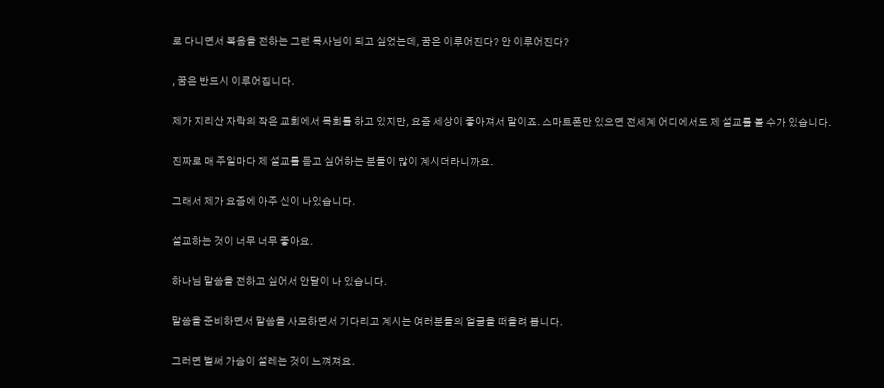로 다니면서 복음을 전하는 그런 목사님이 되고 싶었는데, 꿈은 이루어진다? 안 이루어진다?

, 꿈은 반드시 이루어집니다.

제가 지리산 자락의 작은 교회에서 목회를 하고 있지만, 요즘 세상이 좋아져서 말이죠. 스마트폰만 있으면 전세계 어디에서도 제 설교를 볼 수가 있습니다.

진짜로 매 주일마다 제 설교를 듣고 싶어하는 분들이 많이 계시더라니까요.

그래서 제가 요즘에 아주 신이 나있습니다.

설교하는 것이 너무 너무 좋아요.

하나님 말씀을 전하고 싶어서 안달이 나 있습니다.

말씀을 준비하면서 말씀을 사모하면서 기다리고 계시는 여러분들의 얼굴을 떠올려 봅니다.

그러면 벌써 가슴이 설레는 것이 느껴져요.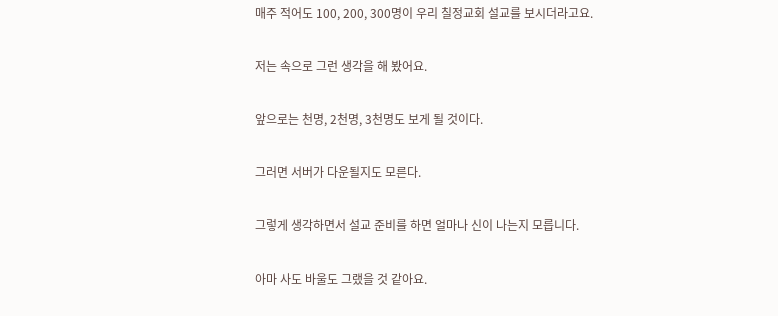매주 적어도 100, 200, 300명이 우리 칠정교회 설교를 보시더라고요.

저는 속으로 그런 생각을 해 봤어요.

앞으로는 천명, 2천명, 3천명도 보게 될 것이다.

그러면 서버가 다운될지도 모른다.

그렇게 생각하면서 설교 준비를 하면 얼마나 신이 나는지 모릅니다.

아마 사도 바울도 그랬을 것 같아요.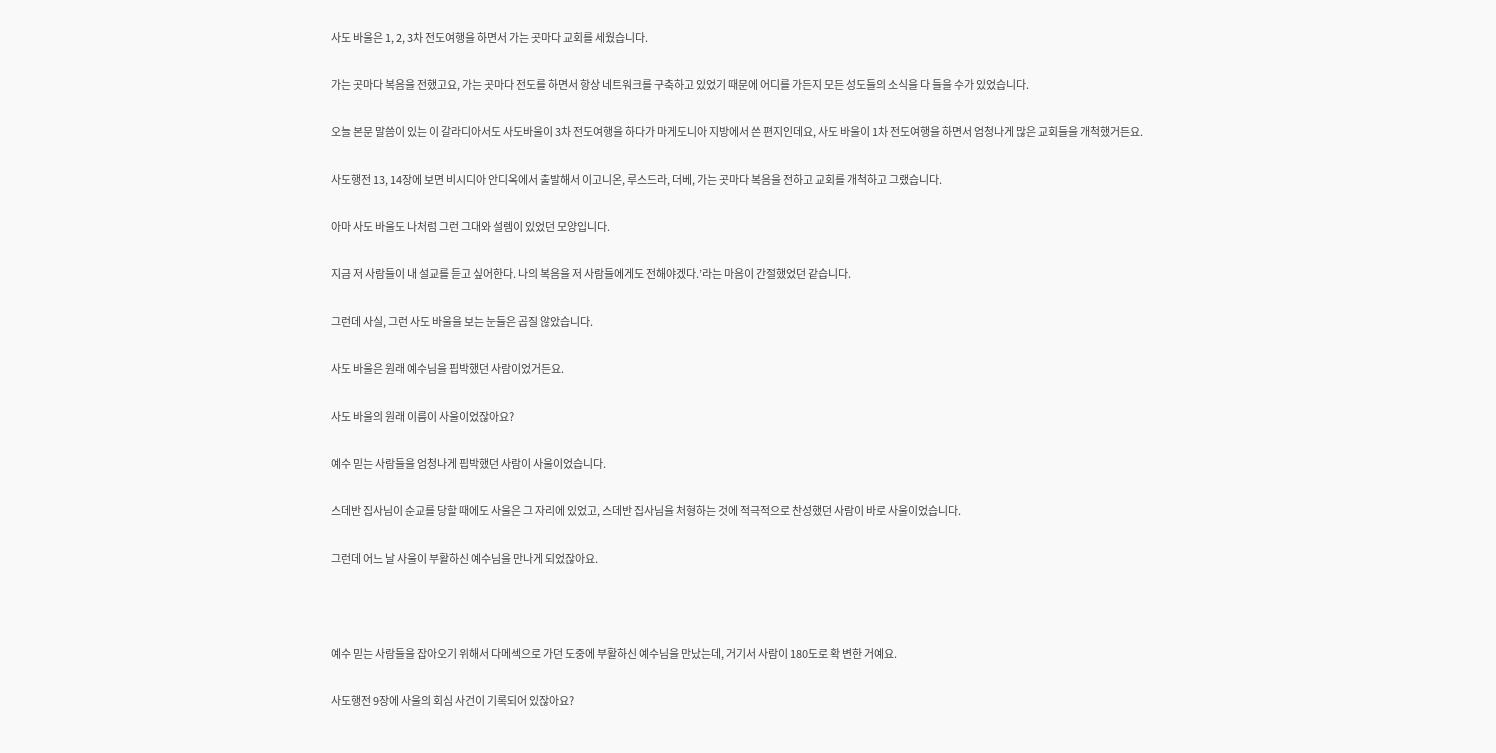사도 바울은 1, 2, 3차 전도여행을 하면서 가는 곳마다 교회를 세웠습니다.

가는 곳마다 복음을 전했고요, 가는 곳마다 전도를 하면서 항상 네트워크를 구축하고 있었기 때문에 어디를 가든지 모든 성도들의 소식을 다 들을 수가 있었습니다.

오늘 본문 말씀이 있는 이 갈라디아서도 사도바울이 3차 전도여행을 하다가 마게도니아 지방에서 쓴 편지인데요, 사도 바울이 1차 전도여행을 하면서 엄청나게 많은 교회들을 개척했거든요.

사도행전 13, 14장에 보면 비시디아 안디옥에서 출발해서 이고니온, 루스드라, 더베, 가는 곳마다 복음을 전하고 교회를 개척하고 그랬습니다.

아마 사도 바울도 나처럼 그런 그대와 설렘이 있었던 모양입니다.

지금 저 사람들이 내 설교를 듣고 싶어한다. 나의 복음을 저 사람들에게도 전해야겠다.’라는 마음이 간절했었던 같습니다.

그런데 사실, 그런 사도 바울을 보는 눈들은 곱질 않았습니다.

사도 바울은 원래 예수님을 핍박했던 사람이었거든요.

사도 바울의 원래 이름이 사울이었잖아요?

예수 믿는 사람들을 엄청나게 핍박했던 사람이 사울이었습니다.

스데반 집사님이 순교를 당할 때에도 사울은 그 자리에 있었고, 스데반 집사님을 처형하는 것에 적극적으로 찬성했던 사람이 바로 사울이었습니다.

그런데 어느 날 사울이 부활하신 예수님을 만나게 되었잖아요.



예수 믿는 사람들을 잡아오기 위해서 다메섹으로 가던 도중에 부활하신 예수님을 만났는데, 거기서 사람이 180도로 확 변한 거예요.

사도행전 9장에 사울의 회심 사건이 기록되어 있잖아요?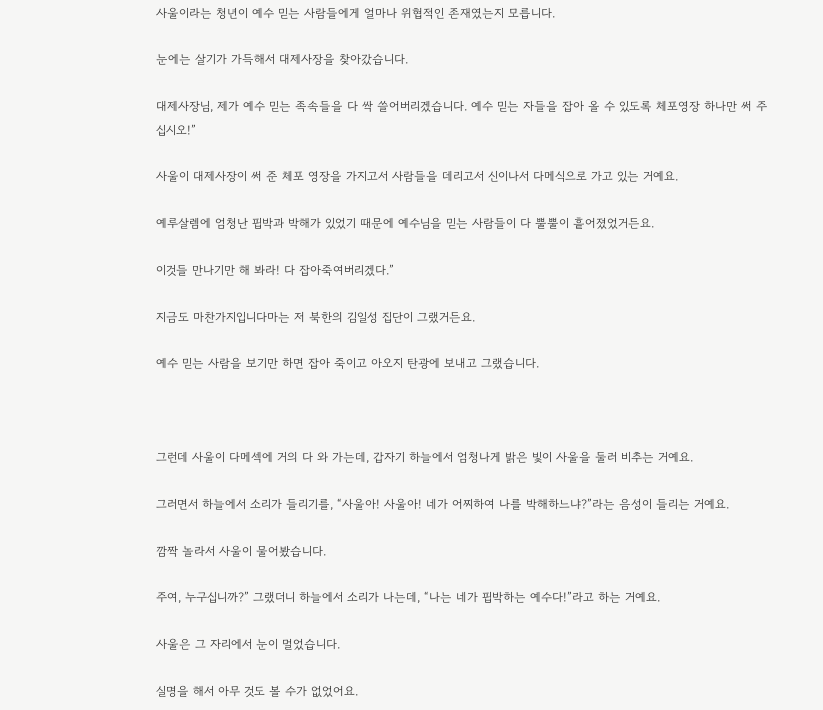사울이라는 청년이 예수 믿는 사람들에게 얼마나 위협적인 존재였는지 모릅니다.

눈에는 살기가 가득해서 대제사장을 찾아갔습니다.

대제사장님, 제가 예수 믿는 족속들을 다 싹 쓸어버리겠습니다. 예수 믿는 자들을 잡아 올 수 있도록 체포영장 하나만 써 주십시오!”

사울이 대제사장이 써 준 체포 영장을 가지고서 사람들을 데리고서 신이나서 다메식으로 가고 있는 거예요.

예루살렘에 엄청난 핍박과 박해가 있었기 때문에 예수님을 믿는 사람들이 다 뿔뿔이 흩어졌었거든요.

이것들 만나기만 해 봐라! 다 잡아죽여버리겠다.”

지금도 마찬가지입니다마는 저 북한의 김일성 집단이 그랬거든요.

예수 믿는 사람을 보기만 하면 잡아 죽이고 아오지 탄광에 보내고 그랬습니다.



그런데 사울이 다메섹에 거의 다 와 가는데, 갑자기 하늘에서 엄청나게 밝은 빛이 사울을 둘러 비추는 거예요.

그러면서 하늘에서 소리가 들리기를, “사울아! 사울아! 네가 어찌하여 나를 박해하느냐?”라는 음성이 들리는 거예요.

깜짝 놀라서 사울이 물어봤습니다.

주여, 누구십니까?” 그랬더니 하늘에서 소리가 나는데, “나는 네가 핍박하는 예수다!”라고 하는 거예요.

사울은 그 자리에서 눈이 멀었습니다.

실명을 해서 아무 것도 볼 수가 없었어요.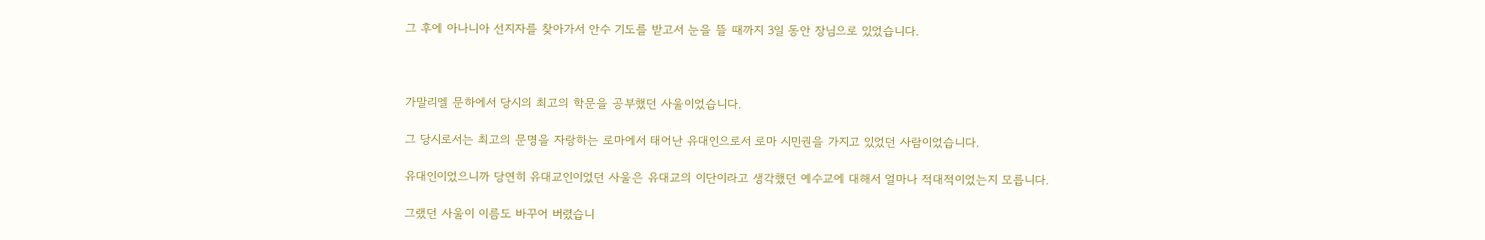그 후에 아나니아 선지자를 찾아가서 안수 기도를 받고서 눈을 뜰 때까지 3일 동안 장님으로 있었습니다.



가말리엘 문하에서 당시의 최고의 학문을 공부했던 사울이었습니다.

그 당시로서는 최고의 문명을 자랑하는 로마에서 태어난 유대인으로서 로마 시민권을 가지고 있었던 사람이었습니다.

유대인이었으니까 당연히 유대교인이었던 사울은 유대교의 이단이라고 생각했던 예수교에 대해서 얼마나 적대적이었는지 모릅니다.

그랬던 사울이 이름도 바꾸어 버렸습니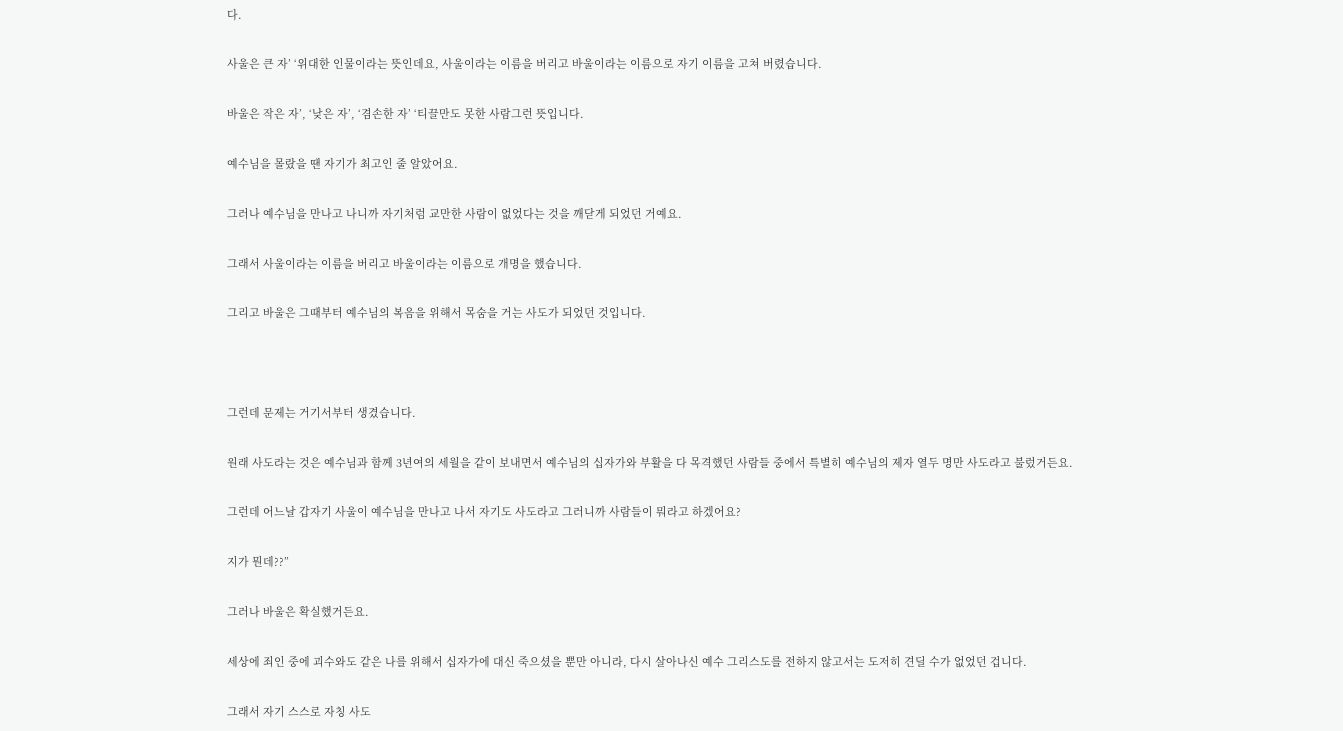다.

사울은 큰 자’ ‘위대한 인물이라는 뜻인데요, 사울이라는 이름을 버리고 바울이라는 이름으로 자기 이름을 고쳐 버렸습니다.

바울은 작은 자’, ‘낮은 자’, ‘겸손한 자’ ‘티끌만도 못한 사람그런 뜻입니다.

예수님을 몰랐을 땐 자기가 최고인 줄 알았어요.

그러나 예수님을 만나고 나니까 자기처럼 교만한 사람이 없었다는 것을 깨닫게 되었던 거예요.

그래서 사울이라는 이름을 버리고 바울이라는 이름으로 개명을 했습니다.

그리고 바울은 그때부터 예수님의 복음을 위해서 목숨을 거는 사도가 되었던 것입니다.



그런데 문제는 거기서부터 생겼습니다.

원래 사도라는 것은 예수님과 함께 3년여의 세월을 같이 보내면서 예수님의 십자가와 부활을 다 목격했던 사람들 중에서 특별히 예수님의 제자 열두 명만 사도라고 불렀거든요.

그런데 어느날 갑자기 사울이 예수님을 만나고 나서 자기도 사도라고 그러니까 사람들이 뭐라고 하겠어요?

지가 뭔데??”

그러나 바울은 확실했거든요.

세상에 죄인 중에 괴수와도 같은 나를 위해서 십자가에 대신 죽으셨을 뿐만 아니라, 다시 살아나신 예수 그리스도를 전하지 않고서는 도저히 견딜 수가 없었던 겁니다.

그래서 자기 스스로 자칭 사도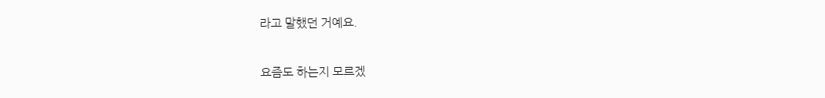라고 말했던 거예요.

요즘도 하는지 모르겠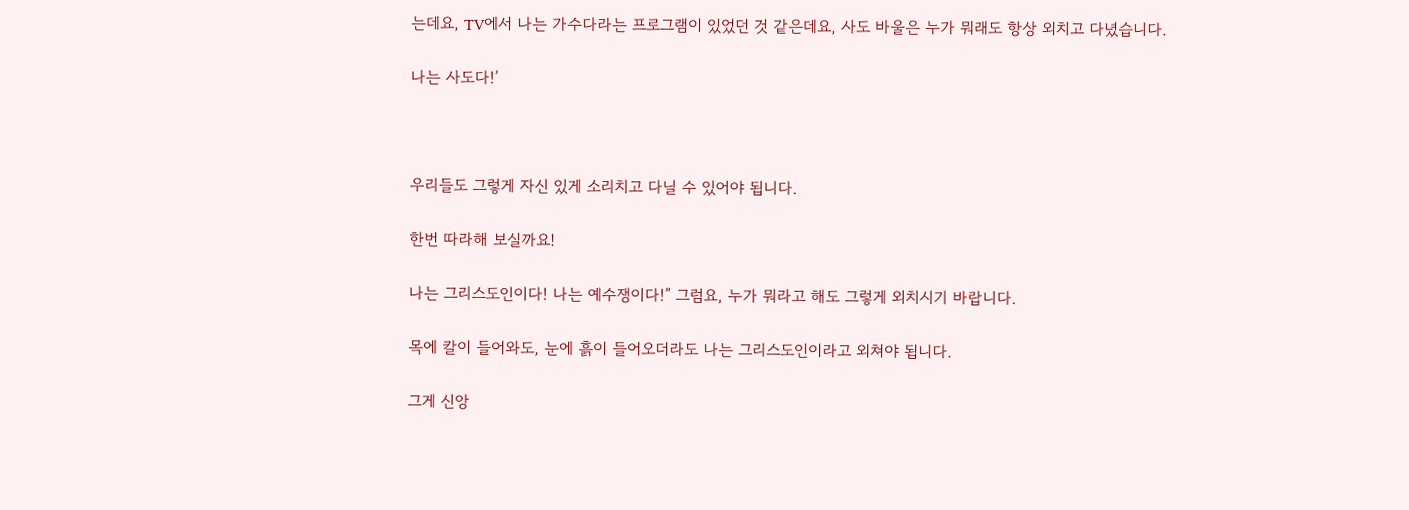는데요, TV에서 나는 가수다라는 프로그램이 있었던 것 같은데요, 사도 바울은 누가 뭐래도 항상 외치고 다녔습니다.

나는 사도다!’



우리들도 그렇게 자신 있게 소리치고 다닐 수 있어야 됩니다.

한번 따라해 보실까요!

나는 그리스도인이다! 나는 예수쟁이다!” 그럼요, 누가 뭐라고 해도 그렇게 외치시기 바랍니다.

목에 칼이 들어와도, 눈에 흙이 들어오더라도 나는 그리스도인이라고 외쳐야 됩니다.

그게 신앙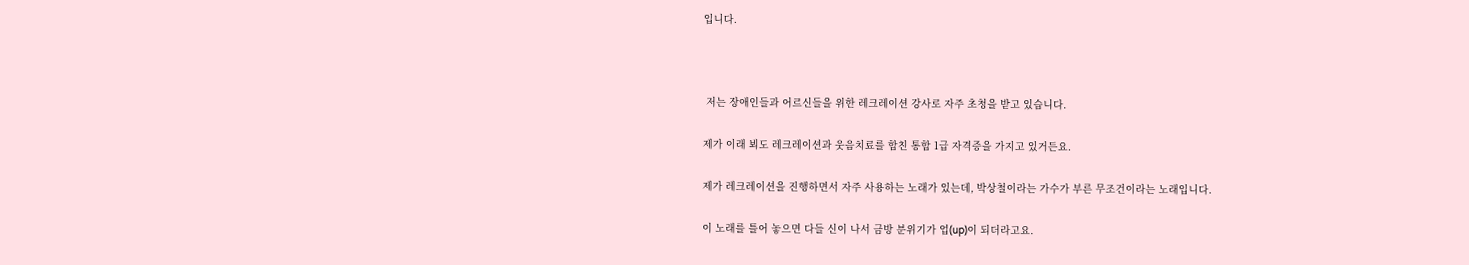입니다.



 저는 장애인들과 어르신들을 위한 레크레이션 강사로 자주 초청을 받고 있습니다.

제가 이래 뵈도 레크레이션과 웃음치료를 합친 통합 1급 자격증을 가지고 있거든요.

제가 레크레이션을 진행하면서 자주 사용하는 노래가 있는데, 박상철이라는 가수가 부른 무조건이라는 노래입니다.

이 노래를 틀어 놓으면 다들 신이 나서 금방 분위기가 업(up)이 되더라고요.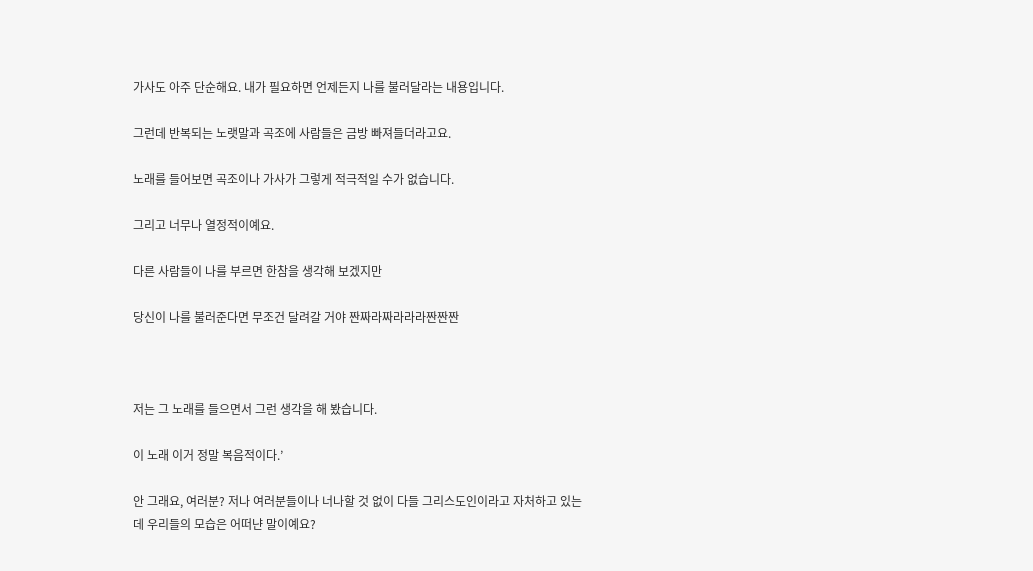가사도 아주 단순해요. 내가 필요하면 언제든지 나를 불러달라는 내용입니다.

그런데 반복되는 노랫말과 곡조에 사람들은 금방 빠져들더라고요.

노래를 들어보면 곡조이나 가사가 그렇게 적극적일 수가 없습니다.

그리고 너무나 열정적이예요.

다른 사람들이 나를 부르면 한참을 생각해 보겠지만

당신이 나를 불러준다면 무조건 달려갈 거야 짠짜라짜라라라짠짠짠



저는 그 노래를 들으면서 그런 생각을 해 봤습니다.

이 노래 이거 정말 복음적이다.’

안 그래요, 여러분? 저나 여러분들이나 너나할 것 없이 다들 그리스도인이라고 자처하고 있는데 우리들의 모습은 어떠냔 말이예요?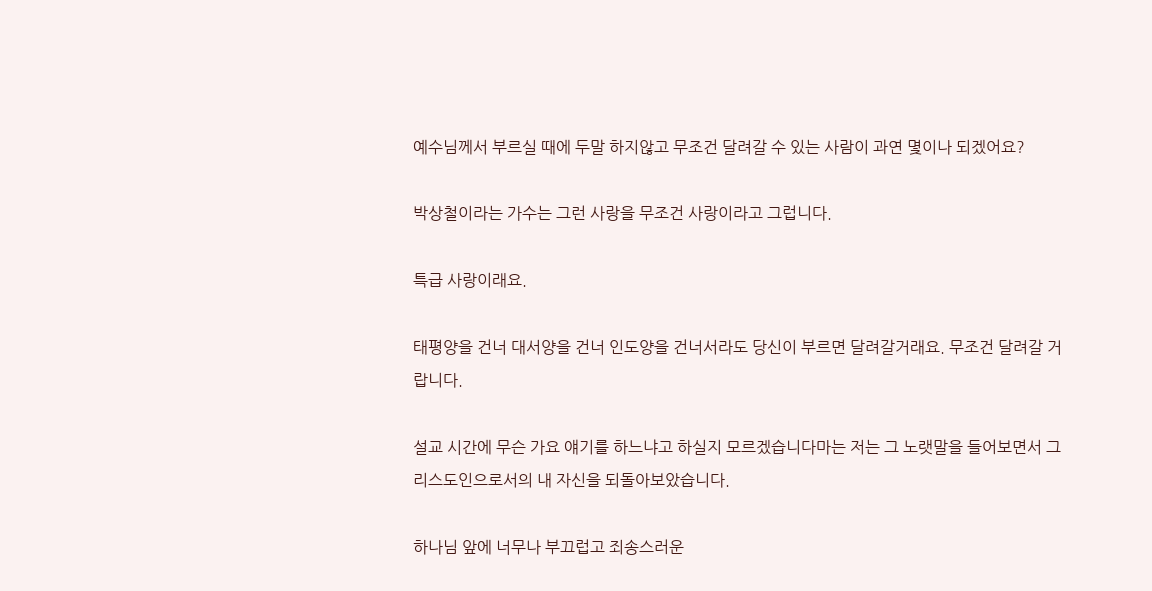예수님께서 부르실 때에 두말 하지않고 무조건 달려갈 수 있는 사람이 과연 몇이나 되겠어요?

박상철이라는 가수는 그런 사랑을 무조건 사랑이라고 그럽니다.

특급 사랑이래요.

태평양을 건너 대서양을 건너 인도양을 건너서라도 당신이 부르면 달려갈거래요. 무조건 달려갈 거랍니다.

설교 시간에 무슨 가요 얘기를 하느냐고 하실지 모르겠습니다마는 저는 그 노랫말을 들어보면서 그리스도인으로서의 내 자신을 되돌아보았습니다.

하나님 앞에 너무나 부끄럽고 죄송스러운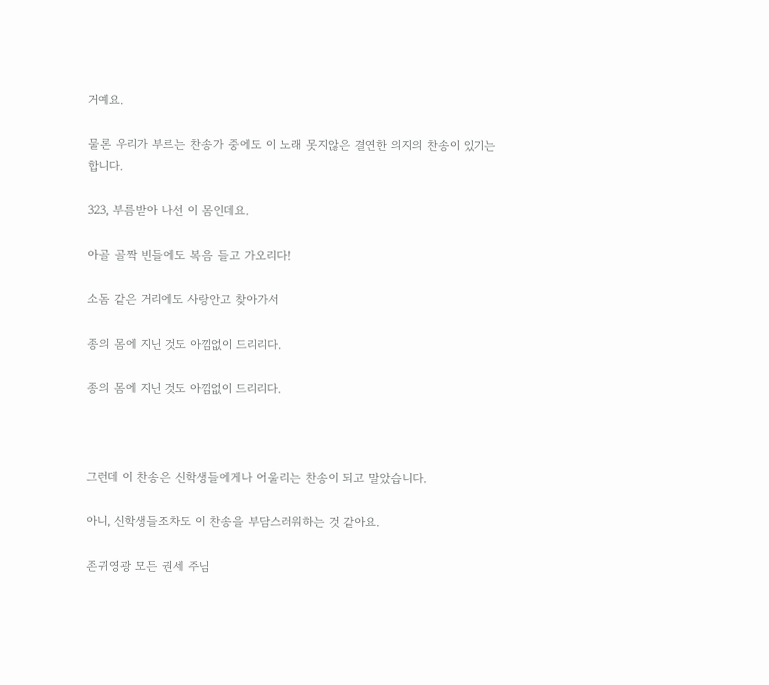거예요.

물론 우리가 부르는 찬송가 중에도 이 노래 못지않은 결연한 의지의 찬송이 있기는 합니다.

323, 부름받아 나선 이 몸인데요.

아골 골짝 빈들에도 복음 들고 가오리다!

소돔 같은 거리에도 사랑안고 찾아가서

종의 몸에 지닌 것도 아낌없이 드리리다.

종의 몸에 지닌 것도 아낌없이 드리리다.



그런데 이 찬송은 신학생들에게나 어울리는 찬송이 되고 말았습니다.

아니, 신학생들조차도 이 찬송을 부담스러워하는 것 같아요.

존귀영광 모든 권세 주님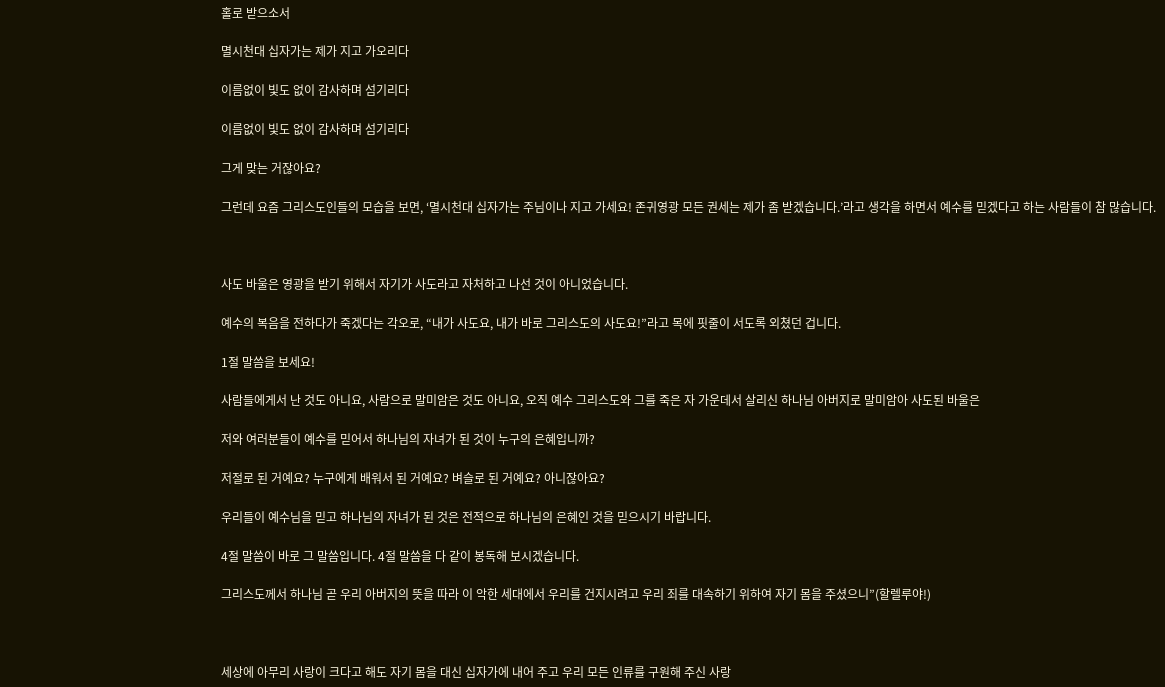홀로 받으소서

멸시천대 십자가는 제가 지고 가오리다

이름없이 빛도 없이 감사하며 섬기리다

이름없이 빛도 없이 감사하며 섬기리다

그게 맞는 거잖아요?

그런데 요즘 그리스도인들의 모습을 보면, ‘멸시천대 십자가는 주님이나 지고 가세요! 존귀영광 모든 권세는 제가 좀 받겠습니다.’라고 생각을 하면서 예수를 믿겠다고 하는 사람들이 참 많습니다.



사도 바울은 영광을 받기 위해서 자기가 사도라고 자처하고 나선 것이 아니었습니다.

예수의 복음을 전하다가 죽겠다는 각오로, “내가 사도요, 내가 바로 그리스도의 사도요!”라고 목에 핏줄이 서도록 외쳤던 겁니다.

1절 말씀을 보세요!

사람들에게서 난 것도 아니요, 사람으로 말미암은 것도 아니요, 오직 예수 그리스도와 그를 죽은 자 가운데서 살리신 하나님 아버지로 말미암아 사도된 바울은

저와 여러분들이 예수를 믿어서 하나님의 자녀가 된 것이 누구의 은혜입니까?

저절로 된 거예요? 누구에게 배워서 된 거예요? 벼슬로 된 거예요? 아니잖아요?

우리들이 예수님을 믿고 하나님의 자녀가 된 것은 전적으로 하나님의 은혜인 것을 믿으시기 바랍니다.

4절 말씀이 바로 그 말씀입니다. 4절 말씀을 다 같이 봉독해 보시겠습니다.

그리스도께서 하나님 곧 우리 아버지의 뜻을 따라 이 악한 세대에서 우리를 건지시려고 우리 죄를 대속하기 위하여 자기 몸을 주셨으니”(할렐루야!)



세상에 아무리 사랑이 크다고 해도 자기 몸을 대신 십자가에 내어 주고 우리 모든 인류를 구원해 주신 사랑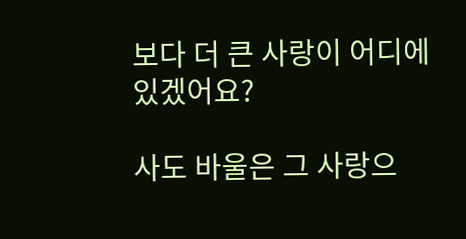보다 더 큰 사랑이 어디에 있겠어요?

사도 바울은 그 사랑으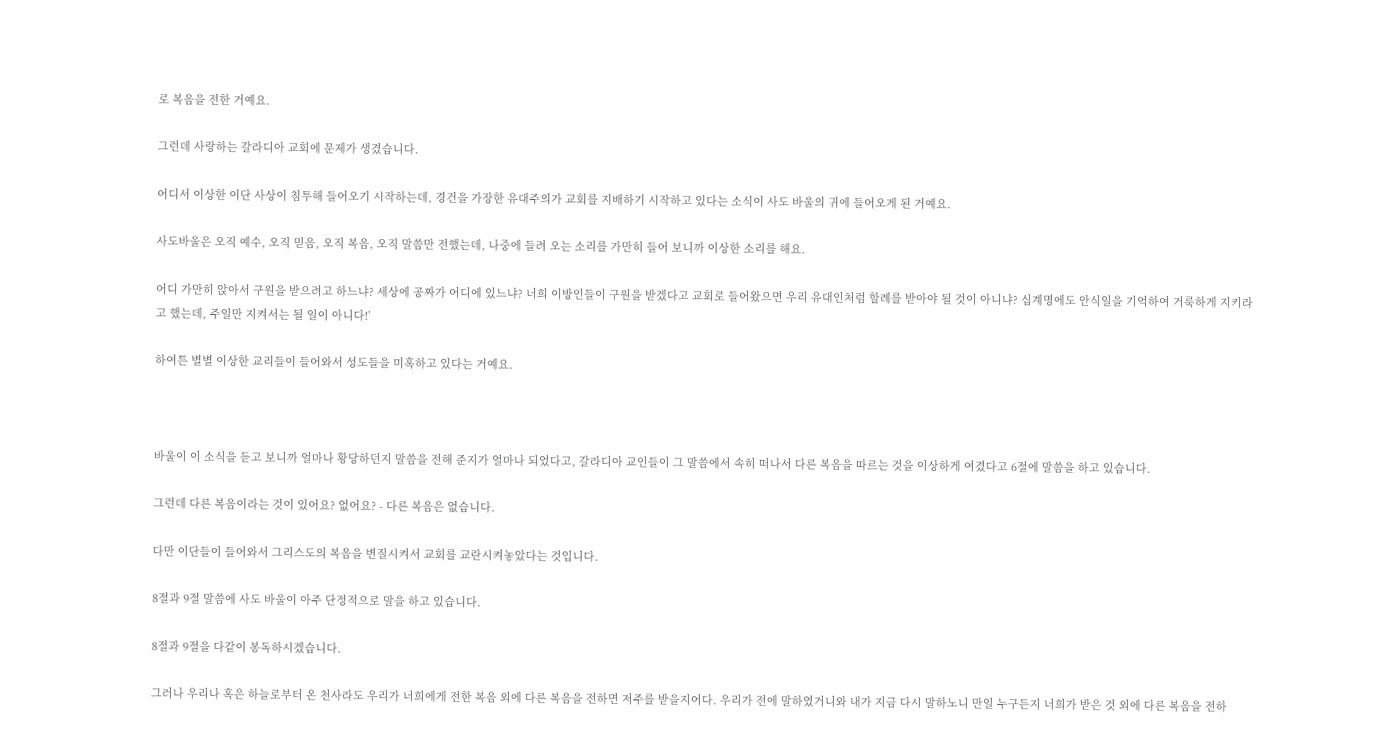로 복음을 전한 거예요.

그런데 사랑하는 갈라디아 교회에 문제가 생겼습니다.

어디서 이상한 이단 사상이 침투해 들어오기 시작하는데, 경건을 가장한 유대주의가 교회를 지배하기 시작하고 있다는 소식이 사도 바울의 귀에 들어오게 된 거예요.

사도바울은 오직 예수, 오직 믿음, 오직 복음, 오직 말씀만 전했는데, 나중에 들려 오는 소리를 가만히 들어 보니까 이상한 소리를 해요.

어디 가만히 앉아서 구원을 받으려고 하느냐? 세상에 공짜가 어디에 있느냐? 너희 이방인들이 구원을 받겠다고 교회로 들어왔으면 우리 유대인처럼 할례를 받아야 될 것이 아니냐? 십계명에도 안식일을 기억하여 거룩하게 지키라고 했는데, 주일만 지켜서는 될 일이 아니다!’

하여튼 별별 이상한 교리들이 들어와서 성도들을 미혹하고 있다는 거예요.



바울이 이 소식을 듣고 보니까 얼마나 황당하던지 말씀을 전해 준지가 얼마나 되었다고, 갈라디아 교인들이 그 말씀에서 속히 떠나서 다른 복음을 따르는 것을 이상하게 여겼다고 6절에 말씀을 하고 있습니다.

그런데 다른 복음이라는 것이 있어요? 없어요? - 다른 복음은 없습니다.

다만 이단들이 들어와서 그리스도의 복음을 변질시켜서 교회를 교란시켜놓았다는 것입니다.

8절과 9절 말씀에 사도 바울이 아주 단정적으로 말을 하고 있습니다.

8절과 9절을 다같이 봉독하시겠습니다.

그러나 우리나 혹은 하늘로부터 온 천사라도 우리가 너희에게 전한 복음 외에 다른 복음을 전하면 저주를 받을지어다. 우리가 전에 말하였거니와 내가 지금 다시 말하노니 만일 누구든지 너희가 받은 것 외에 다른 복음을 전하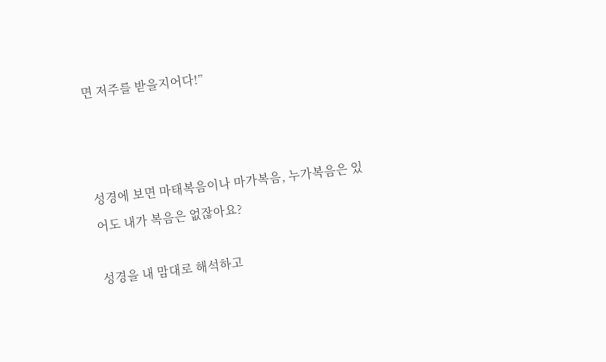면 저주를 받을지어다!”



성경에 보면 마태복음이나 마가복음, 누가복음은 있어도 내가 복음은 없잖아요?

성경을 내 맘대로 해석하고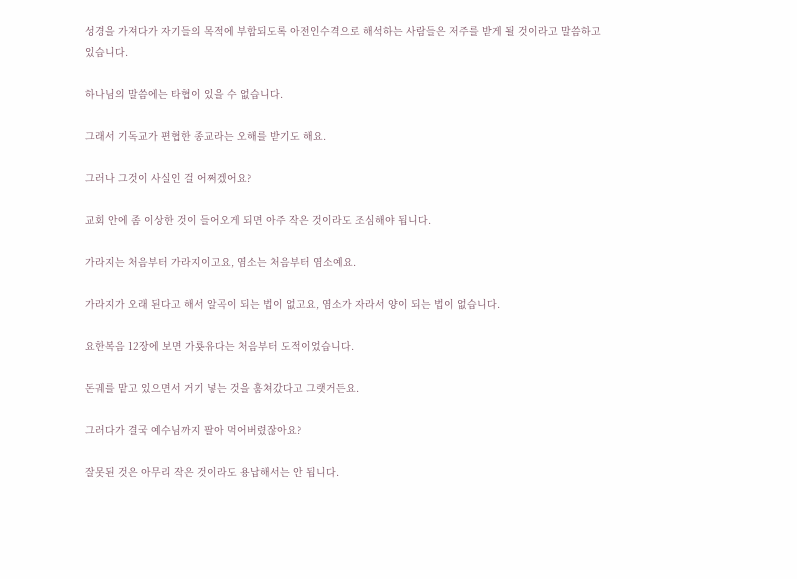성경을 가져다가 자기들의 목적에 부합되도록 아전인수격으로 해석하는 사람들은 저주를 받게 될 것이라고 말씀하고 있습니다.

하나님의 말씀에는 타협이 있을 수 없습니다.

그래서 기독교가 편협한 종교라는 오해를 받기도 해요.

그러나 그것이 사실인 걸 어쩌겠어요?

교회 안에 좀 이상한 것이 들어오게 되면 아주 작은 것이라도 조심해야 됩니다.

가라지는 처음부터 가라지이고요, 염소는 처음부터 염소예요.

가라지가 오래 된다고 해서 알곡이 되는 법이 없고요, 염소가 자라서 양이 되는 법이 없습니다.

요한복음 12장에 보면 가룟유다는 처음부터 도적이었습니다.

돈궤를 맡고 있으면서 거기 넣는 것을 훔쳐갔다고 그랫거든요.

그러다가 결국 예수님까지 팔아 먹어버렸잖아요?

잘못된 것은 아무리 작은 것이라도 용납해서는 안 됩니다.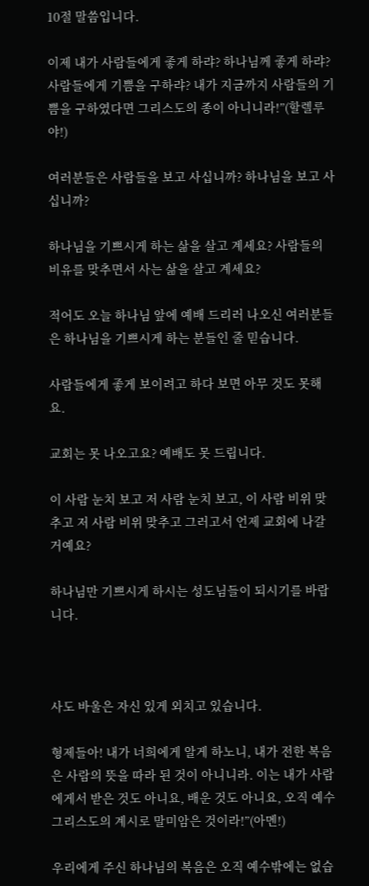10절 말씀입니다.

이제 내가 사람들에게 좋게 하랴? 하나님께 좋게 하랴? 사람들에게 기쁨을 구하랴? 내가 지금까지 사람들의 기쁨을 구하였다면 그리스도의 종이 아니니라!”(할렐루야!)

여러분들은 사람들을 보고 사십니까? 하나님을 보고 사십니까?

하나님을 기쁘시게 하는 삶을 살고 계세요? 사람들의 비유를 맞추면서 사는 삶을 살고 계세요?

적어도 오늘 하나님 앞에 예배 드리러 나오신 여러분들은 하나님을 기쁘시게 하는 분들인 줄 믿습니다.

사람들에게 좋게 보이려고 하다 보면 아무 것도 못해요.

교회는 못 나오고요? 예배도 못 드립니다.

이 사람 눈치 보고 저 사람 눈치 보고, 이 사람 비위 맞추고 저 사람 비위 맞추고 그러고서 언제 교회에 나갈 거예요?

하나님만 기쁘시게 하시는 성도님들이 되시기를 바랍니다.



사도 바울은 자신 있게 외치고 있습니다.

형제들아! 내가 너희에게 알게 하노니, 내가 전한 복음은 사람의 뜻을 따라 된 것이 아니니라. 이는 내가 사람에게서 받은 것도 아니요, 배운 것도 아니요, 오직 예수 그리스도의 계시로 말미암은 것이라!”(아멘!)

우리에게 주신 하나님의 복음은 오직 예수밖에는 없습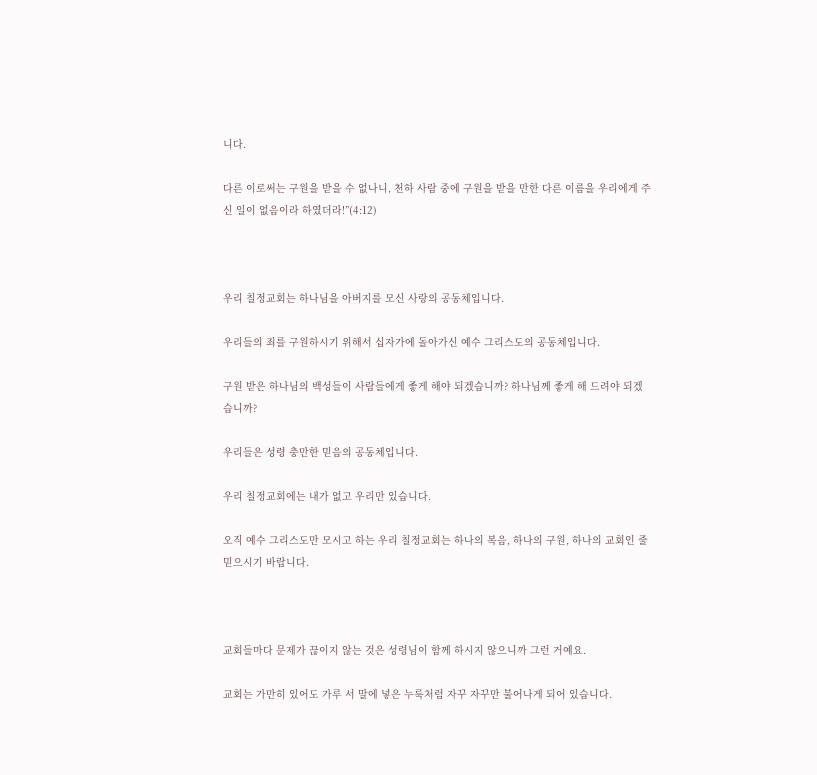니다.

다른 이로써는 구원을 받을 수 없나니, 천하 사람 중에 구원을 받을 만한 다른 이름을 우리에게 주신 일이 없음이라 하였더라!”(4:12)



우리 칠정교회는 하나님을 아버지를 모신 사랑의 공동체입니다.

우리들의 죄를 구원하시기 위해서 십자가에 돌아가신 예수 그리스도의 공동체입니다.

구원 받은 하나님의 백성들이 사람들에게 좋게 해야 되겠습니까? 하나님께 좋게 해 드려야 되겠습니까?

우리들은 성령 충만한 믿음의 공동체입니다.

우리 칠정교회에는 내가 없고 우리만 있습니다.

오직 예수 그리스도만 모시고 하는 우리 칠정교회는 하나의 복음, 하나의 구원, 하나의 교회인 줄 믿으시기 바랍니다.



교회들마다 문제가 끊이지 않는 것은 성령님이 함께 하시지 않으니까 그런 거예요.

교회는 가만히 있어도 가루 서 말에 넣은 누룩처럼 자꾸 자꾸만 불어나게 되어 있습니다.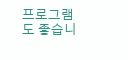프로그램도 좋습니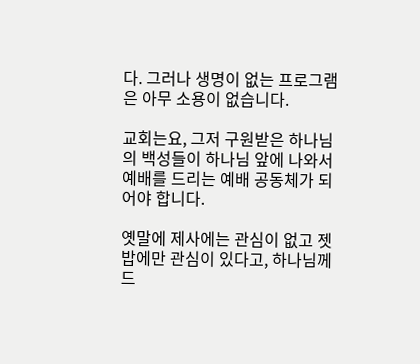다. 그러나 생명이 없는 프로그램은 아무 소용이 없습니다.

교회는요, 그저 구원받은 하나님의 백성들이 하나님 앞에 나와서 예배를 드리는 예배 공동체가 되어야 합니다.

옛말에 제사에는 관심이 없고 젯밥에만 관심이 있다고, 하나님께 드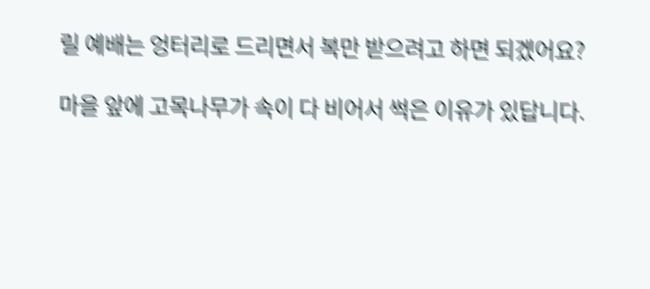릴 예배는 엉터리로 드리면서 복만 받으려고 하면 되겠어요?

마을 앞에 고목나무가 속이 다 비어서 썩은 이유가 있답니다.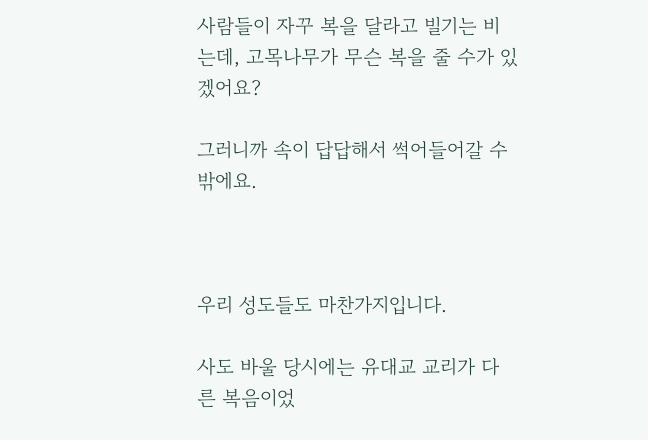사람들이 자꾸 복을 달라고 빌기는 비는데, 고목나무가 무슨 복을 줄 수가 있겠어요?

그러니까 속이 답답해서 썩어들어갈 수 밖에요.



우리 성도들도 마찬가지입니다.

사도 바울 당시에는 유대교 교리가 다른 복음이었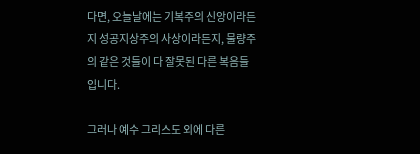다면, 오늘날에는 기복주의 신앙이라든지 성공지상주의 사상이라든지, 물량주의 같은 것들이 다 잘못된 다른 복음들입니다.

그러나 예수 그리스도 외에 다른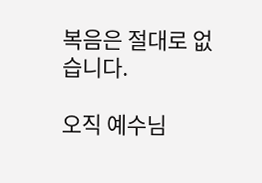복음은 절대로 없습니다.

오직 예수님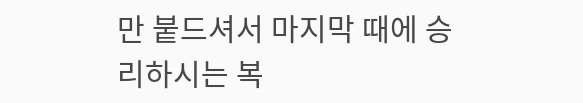만 붙드셔서 마지막 때에 승리하시는 복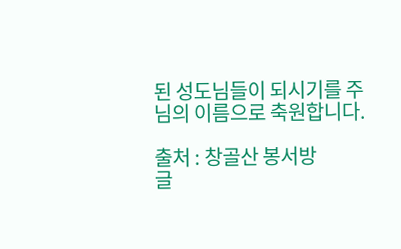된 성도님들이 되시기를 주님의 이름으로 축원합니다.

출처 : 창골산 봉서방
글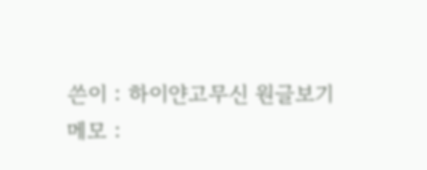쓴이 : 하이얀고무신 원글보기
메모 :